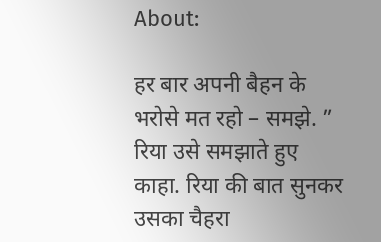About:

हर बार अपनी बैहन के भरोसे मत रहो – समझे. ” रिया उसे समझाते हुए काहा. रिया की बात सुनकर उसका चैहरा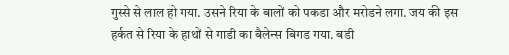गुस्से से लाल हो गया. उसने रिया के बालों को पकडा और मरोडने लगा. जय की इस हर्कत से रिया के हाथों से गाडी का बैलेन्स बिगड गया. बडी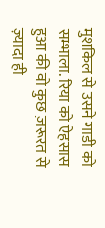मुशकिल से उसने गाडी को सम्भाला. रिया को ऐहसास हुआ की वो कुछ ज़रूरत से ज़्यादा ही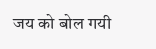जय को बोल गयी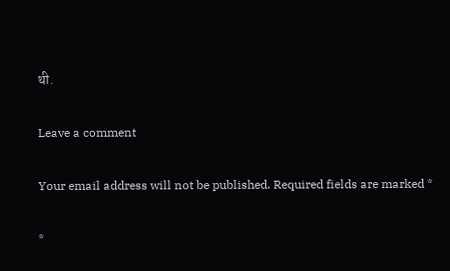थी.

Leave a comment

Your email address will not be published. Required fields are marked *

*